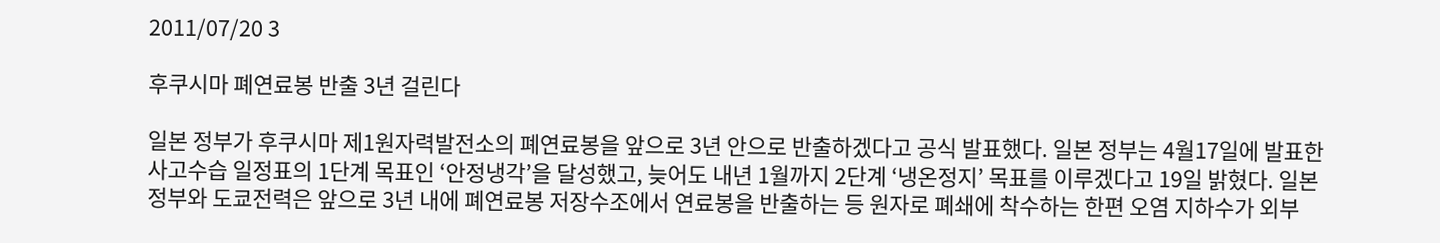2011/07/20 3

후쿠시마 폐연료봉 반출 3년 걸린다

일본 정부가 후쿠시마 제1원자력발전소의 폐연료봉을 앞으로 3년 안으로 반출하겠다고 공식 발표했다. 일본 정부는 4월17일에 발표한 사고수습 일정표의 1단계 목표인 ‘안정냉각’을 달성했고, 늦어도 내년 1월까지 2단계 ‘냉온정지’ 목표를 이루겠다고 19일 밝혔다. 일본 정부와 도쿄전력은 앞으로 3년 내에 폐연료봉 저장수조에서 연료봉을 반출하는 등 원자로 폐쇄에 착수하는 한편 오염 지하수가 외부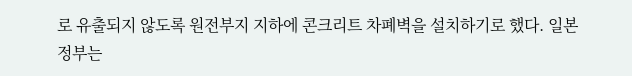로 유출되지 않도록 원전부지 지하에 콘크리트 차폐벽을 설치하기로 했다. 일본 정부는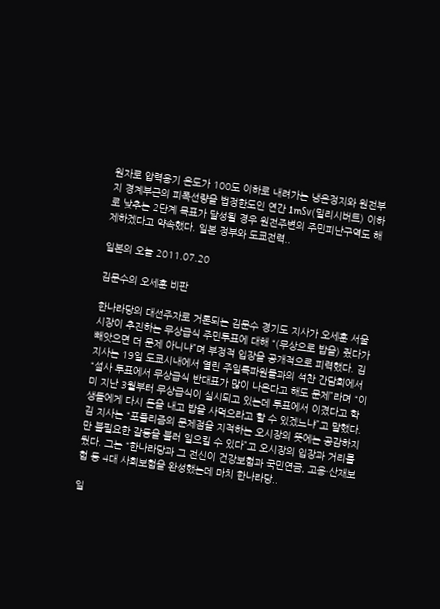원자로 압력용기 온도가 100도 이하로 내려가는 냉온정지와 원전부지 경계부근의 피폭선량을 법정한도인 연간 1m㏜(밀리시버트) 이하로 낮추는 2단계 목표가 달성될 경우 원전주변의 주민피난구역도 해제하겠다고 약속했다. 일본 정부와 도쿄전력..

일본의 오늘 2011.07.20

김문수의 오세훈 비판

한나라당의 대선주자로 거론되는 김문수 경기도 지사가 오세훈 서울시장이 추진하는 무상급식 주민투표에 대해 “(무상으로 밥을) 줬다가 빼앗으면 더 문제 아니냐”며 부정적 입장을 공개적으로 피력했다. 김 지사는 19일 도쿄시내에서 열린 주일특파원들과의 석찬 간담회에서 “설사 투표에서 무상급식 반대표가 많이 나온다고 해도 문제”라며 “이미 지난 3월부터 무상급식이 실시되고 있는데 투표에서 이겼다고 학생들에게 다시 돈을 내고 밥을 사먹으라고 할 수 있겠느냐”고 말했다. 김 지사는 “포퓰리즘의 문제점을 지적하는 오시장의 뜻에는 공감하지만 불필요한 갈등을 불러 일으킬 수 있다”고 오시장의 입장과 거리를 뒀다. 그는 “한나라당과 그 전신이 건강보험과 국민연금, 고용·산재보험 등 4대 사회보험을 완성했는데 마치 한나라당..

일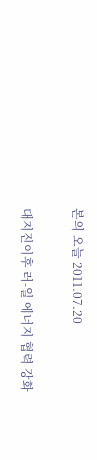본의 오늘 2011.07.20

대지진이후 러-일 에너지 협력 강화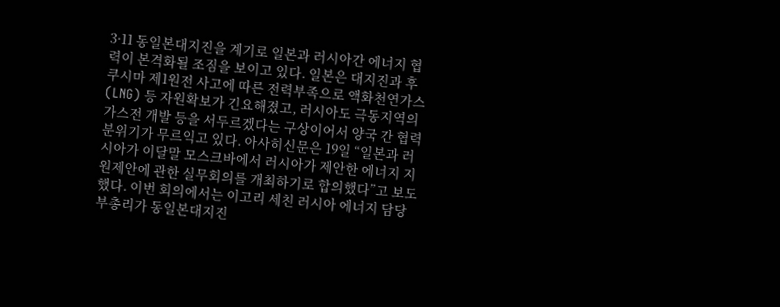3·11 동일본대지진을 계기로 일본과 러시아간 에너지 협력이 본격화될 조짐을 보이고 있다. 일본은 대지진과 후쿠시마 제1원전 사고에 따른 전력부족으로 액화천연가스(LNG) 등 자원확보가 긴요해졌고, 러시아도 극동지역의 가스전 개발 등을 서두르겠다는 구상이어서 양국 간 협력 분위기가 무르익고 있다. 아사히신문은 19일 “일본과 러시아가 이달말 모스크바에서 러시아가 제안한 에너지 지원제안에 관한 실무회의를 개최하기로 합의했다”고 보도했다. 이번 회의에서는 이고리 세친 러시아 에너지 담당 부총리가 동일본대지진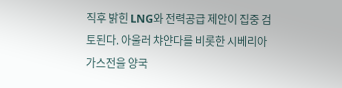직후 밝힌 LNG와 전력공급 제안이 집중 검토된다. 아울러 챠얀다를 비롯한 시베리아 가스전을 양국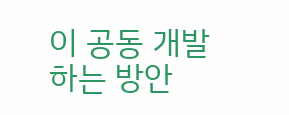이 공동 개발하는 방안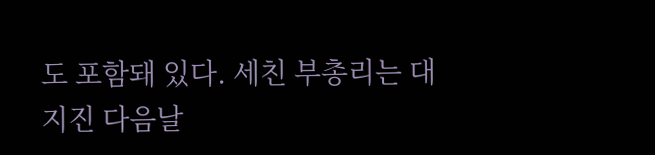도 포함돼 있다. 세친 부총리는 대지진 다음날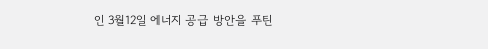인 3월12일 에너지 공급 방안을 푸틴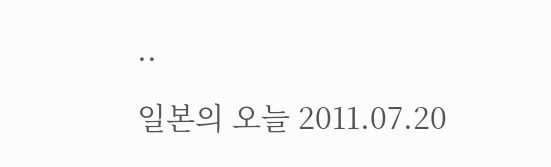..

일본의 오늘 2011.07.20